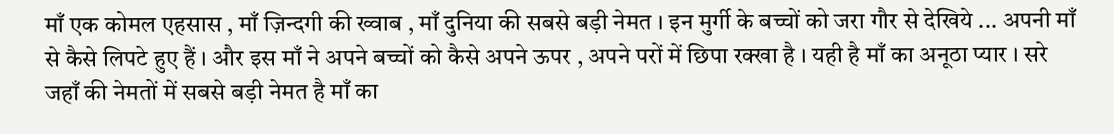माँ एक कोमल एहसास , माँ ज़िन्दगी की ख्वाब , माँ दुनिया की सबसे बड़ी नेमत । इन मुर्गी के बच्चों को जरा गौर से देखिये ... अपनी माँ से कैसे लिपटे हुए हैं । और इस माँ ने अपने बच्चों को कैसे अपने ऊपर , अपने परों में छिपा रक्खा है । यही है माँ का अनूठा प्यार । सरे जहाँ की नेमतों में सबसे बड़ी नेमत है माँ का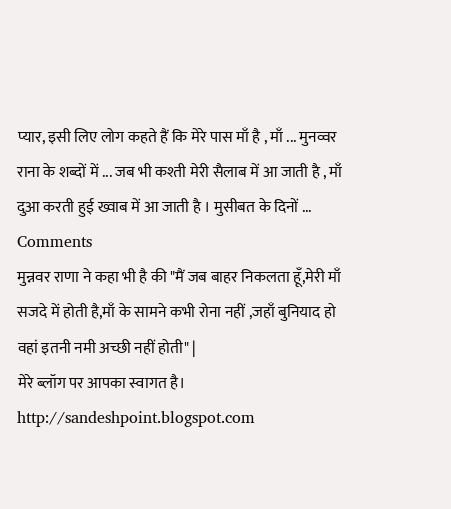प्यार, इसी लिए लोग कहते हैं कि मेरे पास माँ है , माँ ... मुनव्वर राना के शब्दों में ... जब भी कश्ती मेरी सैलाब में आ जाती है , माँ दुआ करती हुई ख्वाब में आ जाती है । मुसीबत के दिनों ...
Comments
मुन्नवर राणा ने कहा भी है की "मैं जब बाहर निकलता हूँ,मेरी माँ सजदे में होती है,माँ के सामने कभी रोना नहीं ,जहाँ बुनियाद हो वहां इतनी नमी अच्छी नहीं होती" |
मेरे ब्लॉग पर आपका स्वागत है।
http://sandeshpoint.blogspot.com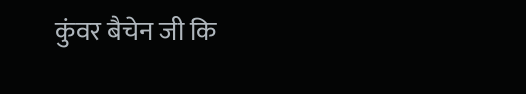कुंवर बैचेन जी कि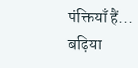पंक्तियाँ हैं...
बढ़िया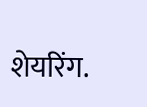शेयरिंग.